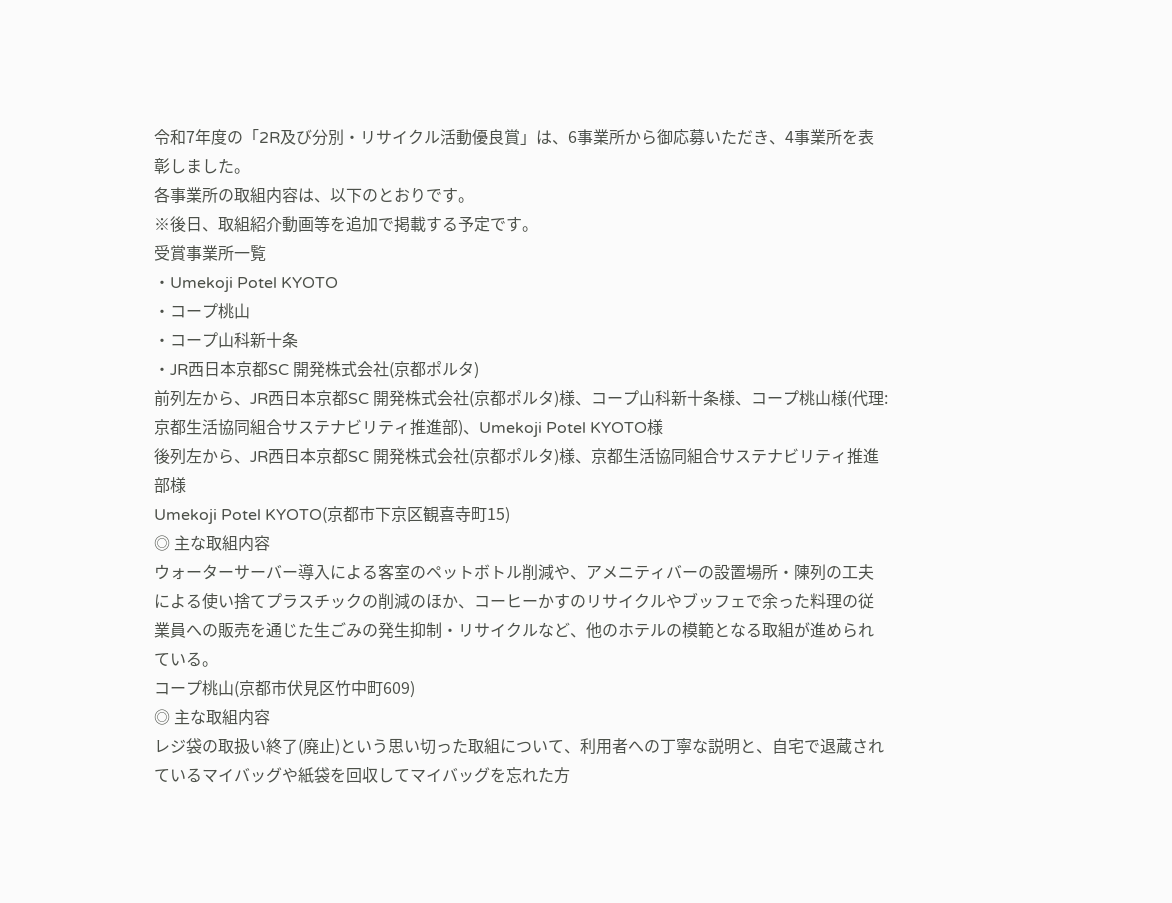令和7年度の「2R及び分別・リサイクル活動優良賞」は、6事業所から御応募いただき、4事業所を表彰しました。
各事業所の取組内容は、以下のとおりです。
※後日、取組紹介動画等を追加で掲載する予定です。
受賞事業所一覧
・Umekoji Potel KYOTO
・コープ桃山
・コープ山科新十条
・JR西日本京都SC 開発株式会社(京都ポルタ)
前列左から、JR西日本京都SC 開発株式会社(京都ポルタ)様、コープ山科新十条様、コープ桃山様(代理:京都生活協同組合サステナビリティ推進部)、Umekoji Potel KYOTO様
後列左から、JR西日本京都SC 開発株式会社(京都ポルタ)様、京都生活協同組合サステナビリティ推進部様
Umekoji Potel KYOTO(京都市下京区観喜寺町15)
◎ 主な取組内容
ウォーターサーバー導入による客室のペットボトル削減や、アメニティバーの設置場所・陳列の工夫による使い捨てプラスチックの削減のほか、コーヒーかすのリサイクルやブッフェで余った料理の従業員への販売を通じた生ごみの発生抑制・リサイクルなど、他のホテルの模範となる取組が進められている。
コープ桃山(京都市伏見区竹中町609)
◎ 主な取組内容
レジ袋の取扱い終了(廃止)という思い切った取組について、利用者への丁寧な説明と、自宅で退蔵されているマイバッグや紙袋を回収してマイバッグを忘れた方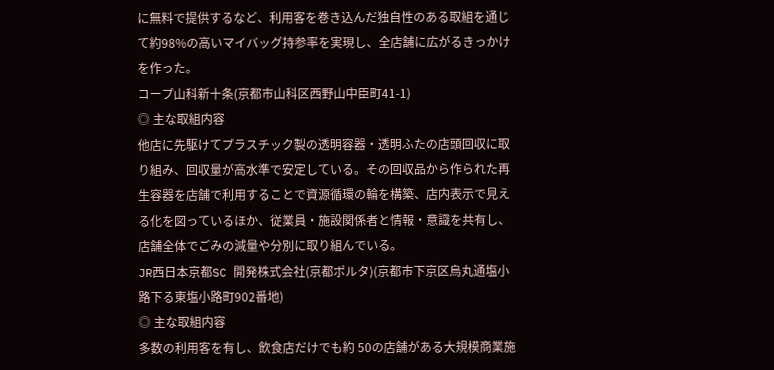に無料で提供するなど、利用客を巻き込んだ独自性のある取組を通じて約98%の高いマイバッグ持参率を実現し、全店舗に広がるきっかけを作った。
コープ山科新十条(京都市山科区西野山中臣町41-1)
◎ 主な取組内容
他店に先駆けてプラスチック製の透明容器・透明ふたの店頭回収に取り組み、回収量が高水準で安定している。その回収品から作られた再生容器を店舗で利用することで資源循環の輪を構築、店内表示で見える化を図っているほか、従業員・施設関係者と情報・意識を共有し、店舗全体でごみの減量や分別に取り組んでいる。
JR西日本京都SC 開発株式会社(京都ポルタ)(京都市下京区烏丸通塩小路下る東塩小路町902番地)
◎ 主な取組内容
多数の利用客を有し、飲食店だけでも約 50の店舗がある大規模商業施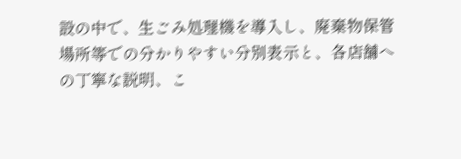設の中で、生ごみ処理機を導入し、廃棄物保管場所等での分かりやすい分別表示と、各店舗への丁寧な説明、こ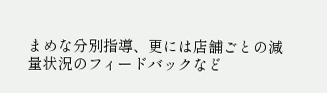まめな分別指導、更には店舗ごとの減量状況のフィードバックなど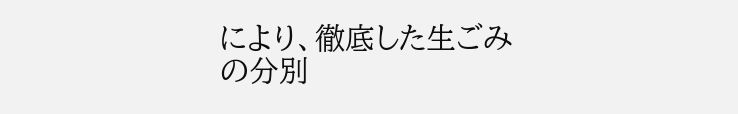により、徹底した生ごみの分別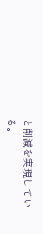と削減を実現している。